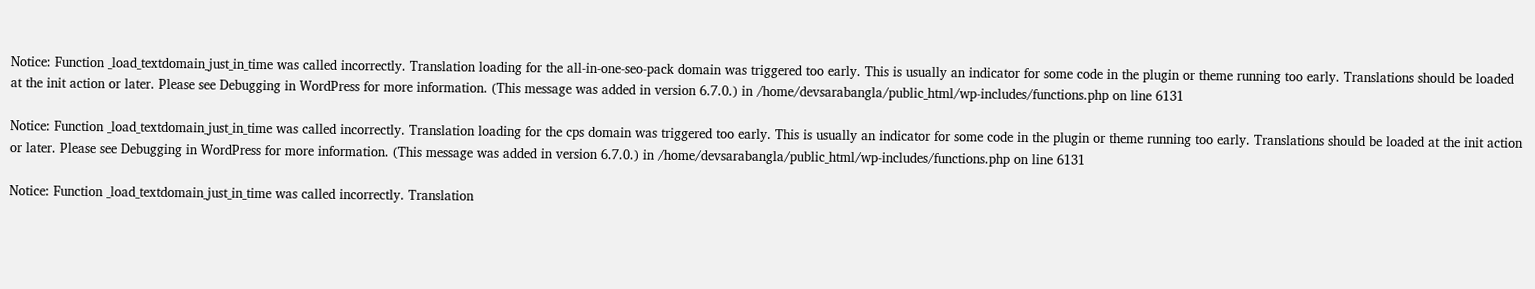Notice: Function _load_textdomain_just_in_time was called incorrectly. Translation loading for the all-in-one-seo-pack domain was triggered too early. This is usually an indicator for some code in the plugin or theme running too early. Translations should be loaded at the init action or later. Please see Debugging in WordPress for more information. (This message was added in version 6.7.0.) in /home/devsarabangla/public_html/wp-includes/functions.php on line 6131

Notice: Function _load_textdomain_just_in_time was called incorrectly. Translation loading for the cps domain was triggered too early. This is usually an indicator for some code in the plugin or theme running too early. Translations should be loaded at the init action or later. Please see Debugging in WordPress for more information. (This message was added in version 6.7.0.) in /home/devsarabangla/public_html/wp-includes/functions.php on line 6131

Notice: Function _load_textdomain_just_in_time was called incorrectly. Translation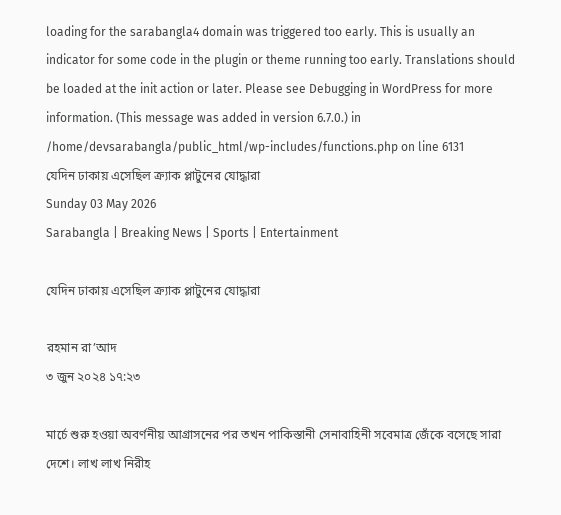loading for the sarabangla4 domain was triggered too early. This is usually an indicator for some code in the plugin or theme running too early. Translations should be loaded at the init action or later. Please see Debugging in WordPress for more information. (This message was added in version 6.7.0.) in /home/devsarabangla/public_html/wp-includes/functions.php on line 6131
যেদিন ঢাকায় এসেছিল ক্র্যাক প্লাটুনের যোদ্ধারা
Sunday 03 May 2026
Sarabangla | Breaking News | Sports | Entertainment

যেদিন ঢাকায় এসেছিল ক্র্যাক প্লাটুনের যোদ্ধারা

রহমান রা’আদ
৩ জুন ২০২৪ ১৭:২৩

মার্চে শুরু হওয়া অবর্ণনীয় আগ্রাসনের পর তখন পাকিস্তানী সেনাবাহিনী সবেমাত্র জেঁকে বসেছে সারা দেশে। লাখ লাখ নিরীহ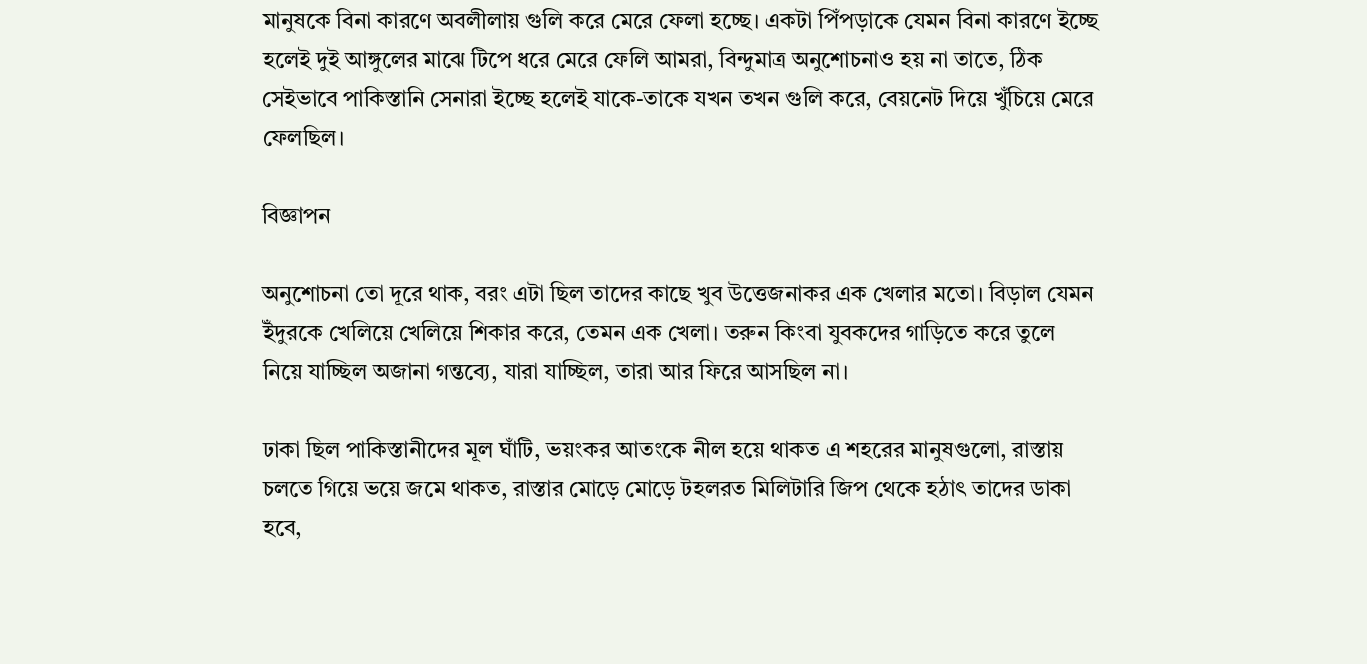মানুষকে বিনা কারণে অবলীলায় গুলি করে মেরে ফেলা হচ্ছে। একটা পিঁপড়াকে যেমন বিনা কারণে ইচ্ছে হলেই দুই আঙ্গুলের মাঝে টিপে ধরে মেরে ফেলি আমরা, বিন্দুমাত্র অনুশোচনাও হয় না তাতে, ঠিক সেইভাবে পাকিস্তানি সেনারা ইচ্ছে হলেই যাকে-তাকে যখন তখন গুলি করে, বেয়নেট দিয়ে খুঁচিয়ে মেরে ফেলছিল।

বিজ্ঞাপন

অনুশোচনা তো দূরে থাক, বরং এটা ছিল তাদের কাছে খুব উত্তেজনাকর এক খেলার মতো। বিড়াল যেমন ইঁদুরকে খেলিয়ে খেলিয়ে শিকার করে, তেমন এক খেলা। তরুন কিংবা যুবকদের গাড়িতে করে তুলে নিয়ে যাচ্ছিল অজানা গন্তব্যে, যারা যাচ্ছিল, তারা আর ফিরে আসছিল না।

ঢাকা ছিল পাকিস্তানীদের মূল ঘাঁটি, ভয়ংকর আতংকে নীল হয়ে থাকত এ শহরের মানুষগুলো, রাস্তায় চলতে গিয়ে ভয়ে জমে থাকত, রাস্তার মোড়ে মোড়ে টহলরত মিলিটারি জিপ থেকে হঠাৎ তাদের ডাকা হবে,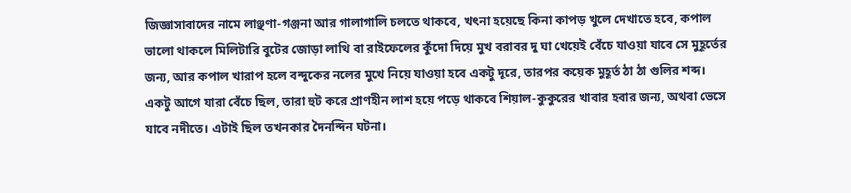জিজ্ঞাসাবাদের নামে লাঞ্ছণা-গঞ্জনা আর গালাগালি চলতে থাকবে, খৎনা হয়েছে কিনা কাপড় খুলে দেখাতে হবে, কপাল ভালো থাকলে মিলিটারি বুটের জোড়া লাথি বা রাইফেলের কুঁদো দিয়ে মুখ বরাবর দু ঘা খেয়েই বেঁচে যাওয়া যাবে সে মুহূর্তের জন্য, আর কপাল খারাপ হলে বন্দুকের নলের মুখে নিয়ে যাওয়া হবে একটু দূরে, তারপর কয়েক মুহূর্ত ঠা ঠা গুলির শব্দ। একটু আগে যারা বেঁচে ছিল, তারা হুট করে প্রাণহীন লাশ হয়ে পড়ে থাকবে শিয়াল-কুকুরের খাবার হবার জন্য, অথবা ভেসে যাবে নদীতে। এটাই ছিল তখনকার দৈনন্দিন ঘটনা।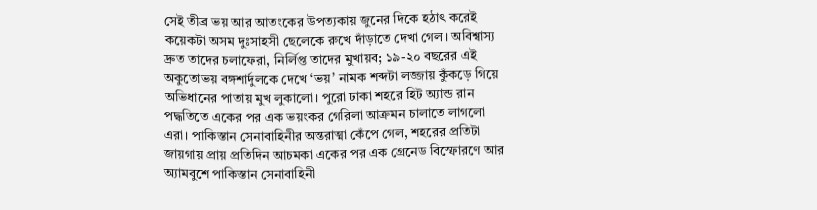সেই তীব্র ভয় আর আতংকের উপত্যকায় জুনের দিকে হঠাৎ করেই কয়েকটা অসম দুঃসাহসী ছেলেকে রুখে দাঁড়াতে দেখা গেল। অবিশ্বাস্য দ্রুত তাদের চলাফেরা, নির্লিপ্ত তাদের মুখায়ব; ১৯-২০ বছরের এই অকুতোভয় বঙ্গশার্দুলকে দেখে ‘ভয়’ নামক শব্দটা লজ্জায় কুঁকড়ে গিয়ে অভিধানের পাতায় মুখ লুকালো। পুরো ঢাকা শহরে হিট অ্যান্ড রান পদ্ধতিতে একের পর এক ভয়ংকর গেরিলা আক্রমন চালাতে লাগলো এরা। পাকিস্তান সেনাবাহিনীর অন্তরাত্মা কেঁপে গেল, শহরের প্রতিটা জায়গায় প্রায় প্রতিদিন আচমকা একের পর এক গ্রেনেড বিস্ফোরণে আর অ্যামবুশে পাকিস্তান সেনাবাহিনী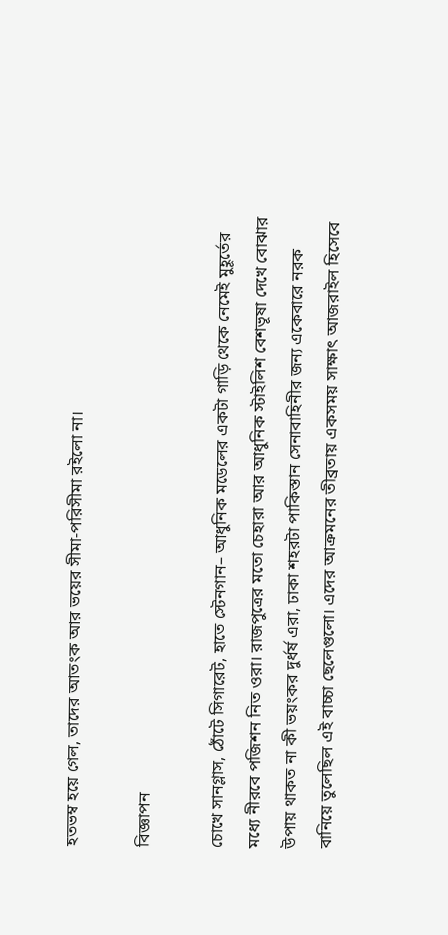হতভম্ব হয়ে গেল, তাদের আতংক আর ভয়ের সীমা-পরিসীমা রইলো না।

বিজ্ঞাপন

চোখে সানগ্লাস, ঠোঁটে সিগারেট, হাতে স্টেনগান– আধুনিক মডেলের একটা গাড়ি থেকে নেমেই মুহূর্তের মধ্যে নীরবে পজিশন নিত ওরা। রাজপুত্রের মতো চেহারা আর আধুনিক স্টাইলিশ বেশভূষা দেখে বোঝার উপায় থাকত না কী ভয়ংকর দুর্ধর্ষ এরা, ঢাকা শহরটা পাকিস্তান সেনাবাহিনীর জন্য একেবারে নরক বানিয়ে তুলেছিল এই বাচ্চা ছেলেগুলো। এদের আক্রমনের তীব্রতায় একসময় সাক্ষাৎ আজরাইল হিসেবে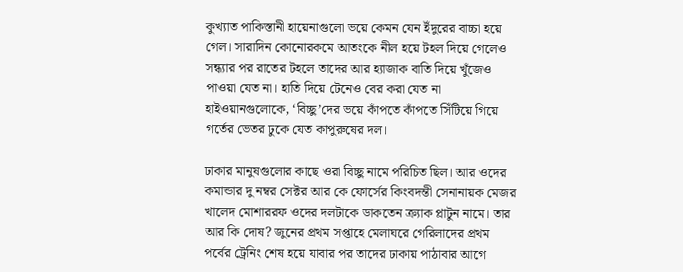কুখ্যাত পাকিস্তানী হায়েনাগুলো ভয়ে কেমন যেন ইঁদুরের বাচ্চা হয়ে গেল। সারাদিন কোনোরকমে আতংকে নীল হয়ে টহল দিয়ে গেলেও সন্ধ্যার পর রাতের টহলে তাদের আর হ্যাজাক বাতি দিয়ে খুঁজেও পাওয়া যেত না। হাতি দিয়ে টেনেও বের করা যেত না হাইওয়ানগুলোকে, ‘বিচ্ছু’দের ভয়ে কাঁপতে কাঁপতে সিঁটিয়ে গিয়ে গর্তের ভেতর ঢুকে যেত কাপুরুষের দল।

ঢাকার মানুষগুলোর কাছে ওরা বিচ্ছু নামে পরিচিত ছিল। আর ওদের কমান্ডার দু নম্বর সেক্টর আর কে ফোর্সের কিংবদন্তী সেনানায়ক মেজর খালেদ মোশাররফ ওদের দলটাকে ডাকতেন ক্র্যাক প্লাটুন নামে। তার আর কি দোষ? জুনের প্রথম সপ্তাহে মেলাঘরে গেরিলাদের প্রথম পর্বের ট্রেনিং শেষ হয়ে যাবার পর তাদের ঢাকায় পাঠাবার আগে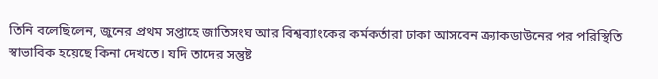তিনি বলেছিলেন, জুনের প্রথম সপ্তাহে জাতিসংঘ আর বিশ্বব্যাংকের কর্মকর্তারা ঢাকা আসবেন ক্র্যাকডাউনের পর পরিস্থিতি স্বাভাবিক হয়েছে কিনা দেখতে। যদি তাদের সন্তুষ্ট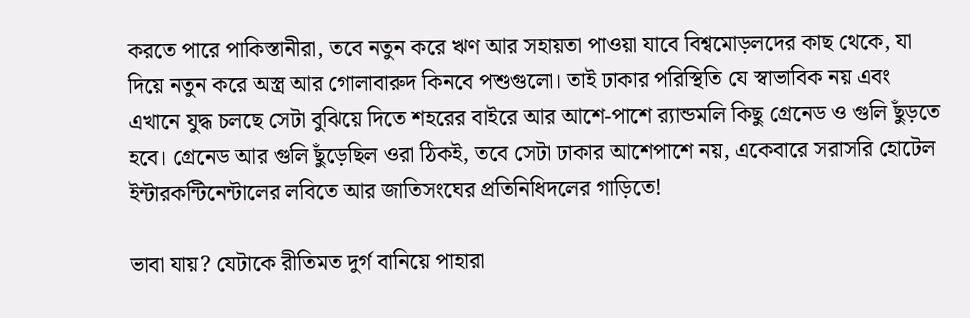করতে পারে পাকিস্তানীরা, তবে নতুন করে ঋণ আর সহায়তা পাওয়া যাবে বিশ্বমোড়লদের কাছ থেকে, যা দিয়ে নতুন করে অস্ত্র আর গোলাবারুদ কিনবে পশুগুলো। তাই ঢাকার পরিস্থিতি যে স্বাভাবিক নয় এবং এখানে যুদ্ধ চলছে সেটা বুঝিয়ে দিতে শহরের বাইরে আর আশে-পাশে র‌্যান্ডমলি কিছু গ্রেনেড ও গুলি ছুঁড়তে হবে। গ্রেনেড আর গুলি ছুঁড়েছিল ওরা ঠিকই, তবে সেটা ঢাকার আশেপাশে নয়, একেবারে সরাসরি হোটেল ইন্টারকন্টিনেন্টালের লবিতে আর জাতিসংঘের প্রতিনিধিদলের গাড়িতে!

ভাবা যায়? যেটাকে রীতিমত দুর্গ বানিয়ে পাহারা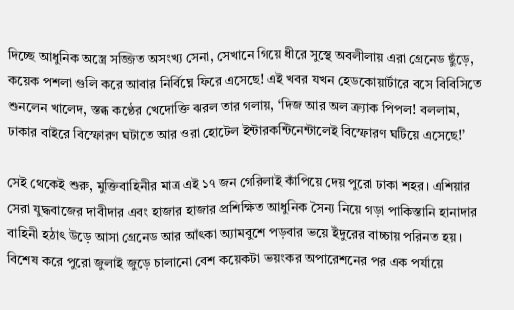দিচ্ছে আধুনিক অস্ত্রে সজ্জিত অসংখ্য সেনা, সেখানে গিয়ে ধীরে সুস্থে অবলীলায় এরা গ্রেনেড ছুঁড়ে, কয়েক পশলা গুলি করে আবার নির্বিঘ্নে ফিরে এসেছে! এই খবর যখন হেডকোয়ার্টারে বসে বিবিসিতে শুনলেন খালেদ, স্তব্ধ কণ্ঠের খেদোক্তি ঝরল তার গলায়, ‘দিজ আর অল ক্র্যাক পিপল! বললাম, ঢাকার বাইরে বিস্ফোরণ ঘটাতে আর ওরা হোটেল ইন্টারকন্টিনেন্টালেই বিস্ফোরণ ঘটিয়ে এসেছে!’

সেই থেকেই শুরু, মুক্তিবাহিনীর মাত্র এই ১৭ জন গেরিলাই কাঁপিয়ে দেয় পুরো ঢাকা শহর। এশিয়ার সেরা যুদ্ধবাজের দাবীদার এবং হাজার হাজার প্রশিক্ষিত আধুনিক সৈন্য নিয়ে গড়া পাকিস্তানি হানাদার বাহিনী হঠাৎ উড়ে আসা গ্রেনেড আর আঁৎকা অ্যামবুশে পড়বার ভয়ে ইঁদুরের বাচ্চায় পরিনত হয়। বিশেষ করে পুরো জুলাই জুড়ে চালানো বেশ কয়েকটা ভয়ংকর অপারেশনের পর এক পর্যায়ে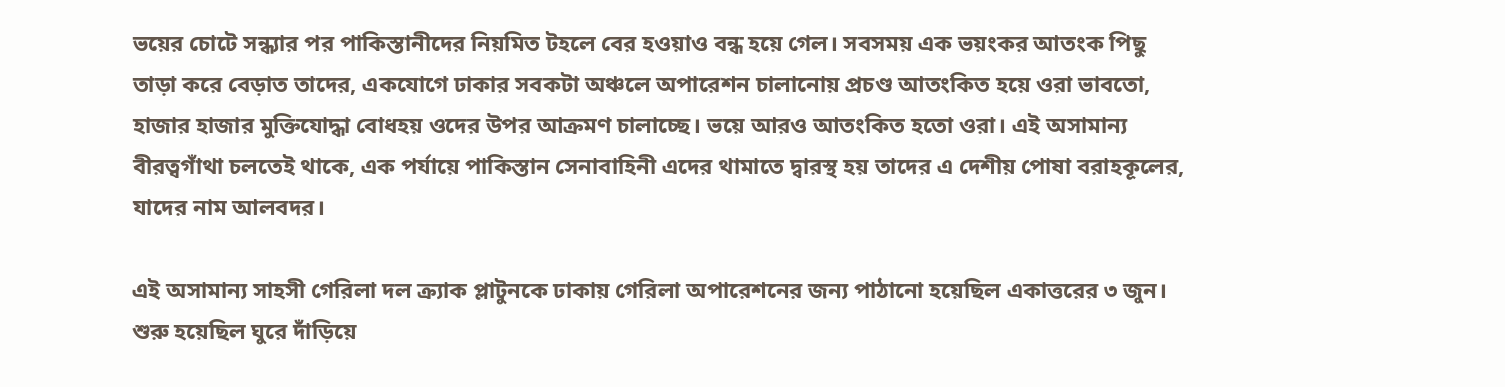ভয়ের চোটে সন্ধ্যার পর পাকিস্তানীদের নিয়মিত টহলে বের হওয়াও বন্ধ হয়ে গেল। সবসময় এক ভয়ংকর আতংক পিছু তাড়া করে বেড়াত তাদের, একযোগে ঢাকার সবকটা অঞ্চলে অপারেশন চালানোয় প্রচণ্ড আতংকিত হয়ে ওরা ভাবতো, হাজার হাজার মুক্তিযোদ্ধা বোধহয় ওদের উপর আক্রমণ চালাচ্ছে। ভয়ে আরও আতংকিত হতো ওরা। এই অসামান্য বীরত্বগাঁথা চলতেই থাকে, এক পর্যায়ে পাকিস্তান সেনাবাহিনী এদের থামাতে দ্বারস্থ হয় তাদের এ দেশীয় পোষা বরাহকূলের, যাদের নাম আলবদর।

এই অসামান্য সাহসী গেরিলা দল ক্র্যাক প্লাটুনকে ঢাকায় গেরিলা অপারেশনের জন্য পাঠানো হয়েছিল একাত্তরের ৩ জুন। শুরু হয়েছিল ঘুরে দাঁড়িয়ে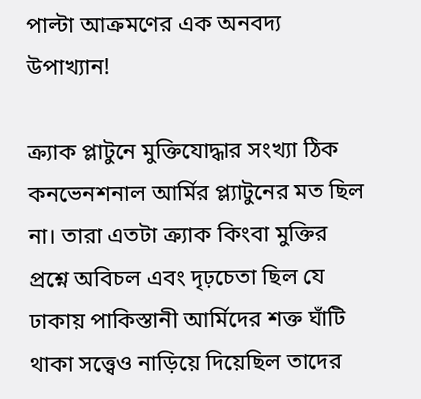পাল্টা আক্রমণের এক অনবদ্য উপাখ্যান!

ক্র্যাক প্লাটুনে মুক্তিযোদ্ধার সংখ্যা ঠিক কনভেনশনাল আর্মির প্ল্যাটুনের মত ছিল না। তারা এতটা ক্র্যাক কিংবা মুক্তির প্রশ্নে অবিচল এবং দৃঢ়চেতা ছিল যে ঢাকায় পাকিস্তানী আর্মিদের শক্ত ঘাঁটি থাকা সত্ত্বেও নাড়িয়ে দিয়েছিল তাদের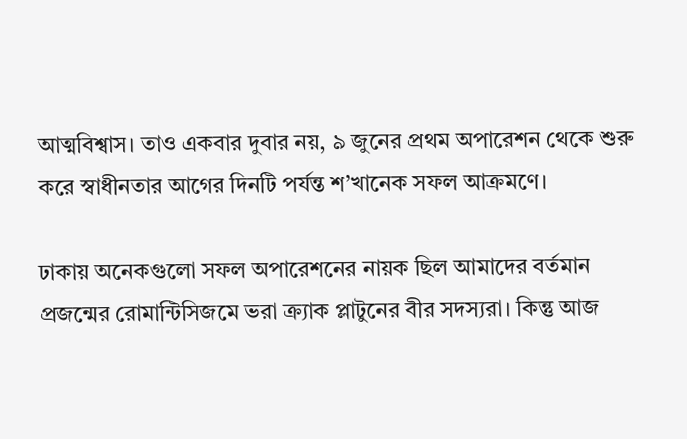আত্মবিশ্বাস। তাও একবার দুবার নয়, ৯ জুনের প্রথম অপারেশন থেকে শুরু করে স্বাধীনতার আগের দিনটি পর্যন্ত শ’খানেক সফল আক্রমণে।

ঢাকায় অনেকগুলো সফল অপারেশনের নায়ক ছিল আমাদের বর্তমান প্রজন্মের রোমান্টিসিজমে ভরা ক্র্যাক প্লাটুনের বীর সদস্যরা। কিন্তু আজ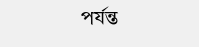পর্যন্ত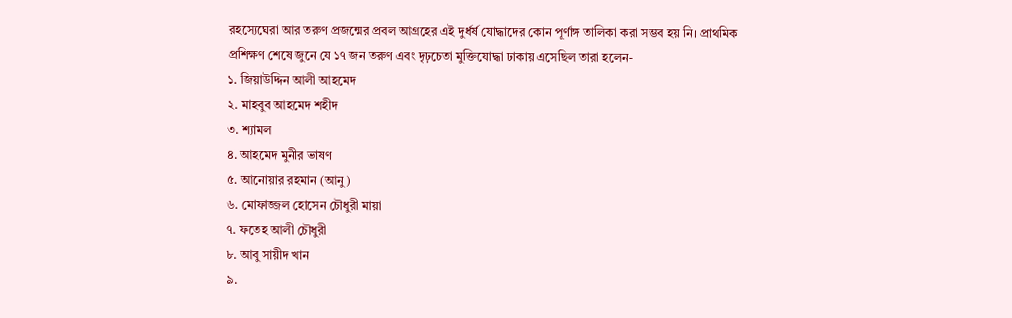রহস্যেঘেরা আর তরুণ প্রজন্মের প্রবল আগ্রহের এই দুর্ধর্ষ যোদ্ধাদের কোন পূর্ণাঙ্গ তালিকা করা সম্ভব হয় নি। প্রাথমিক প্রশিক্ষণ শেষে জুনে যে ১৭ জন তরুণ এবং দৃঢ়চেতা মুক্তিযোদ্ধা ঢাকায় এসেছিল তারা হলেন-
১. জিয়াউদ্দিন আলী আহমেদ
২. মাহবুব আহমেদ শহীদ
৩. শ্যামল
৪. আহমেদ মুনীর ভাষণ
৫. আনোয়ার রহমান (আনু)
৬. মোফাজ্জল হোসেন চৌধুরী মায়া
৭. ফতেহ আলী চৌধুরী
৮. আবু সায়ীদ খান
৯.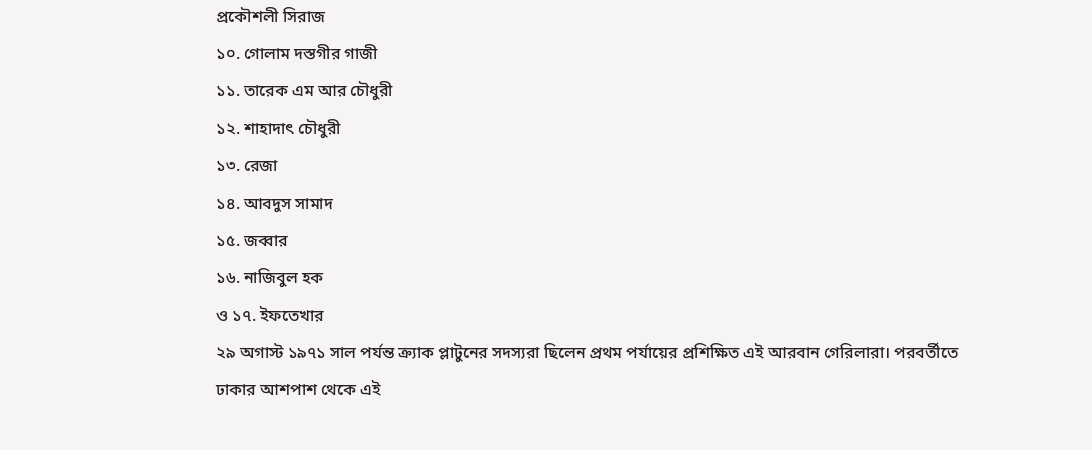প্রকৌশলী সিরাজ
১০. গোলাম দস্তগীর গাজী
১১. তারেক এম আর চৌধুরী
১২. শাহাদাৎ চৌধুরী
১৩. রেজা
১৪. আবদুস সামাদ
১৫. জব্বার
১৬. নাজিবুল হক
ও ১৭. ইফতেখার
২৯ অগাস্ট ১৯৭১ সাল পর্যন্ত ক্র্যাক প্লাটুনের সদস্যরা ছিলেন প্রথম পর্যায়ের প্রশিক্ষিত এই আরবান গেরিলারা। পরবর্তীতে ঢাকার আশপাশ থেকে এই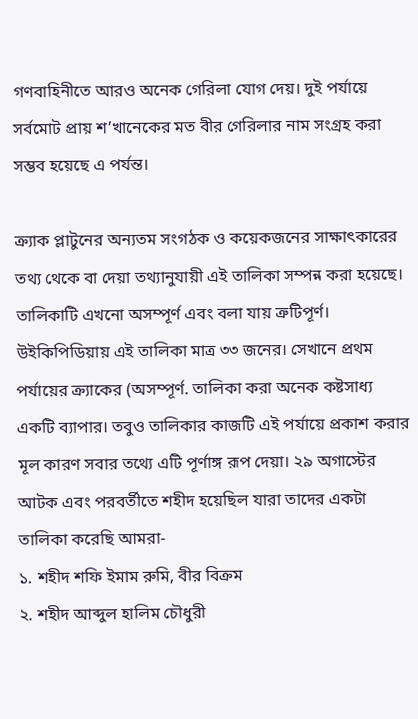গণবাহিনীতে আরও অনেক গেরিলা যোগ দেয়। দুই পর্যায়ে সর্বমোট প্রায় শ’খানেকের মত বীর গেরিলার নাম সংগ্রহ করা সম্ভব হয়েছে এ পর্যন্ত।

ক্র্যাক প্লাটুনের অন্যতম সংগঠক ও কয়েকজনের সাক্ষাৎকারের তথ্য থেকে বা দেয়া তথ্যানুযায়ী এই তালিকা সম্পন্ন করা হয়েছে। তালিকাটি এখনো অসম্পূর্ণ এবং বলা যায় ত্রুটিপূর্ণ। উইকিপিডিয়ায় এই তালিকা মাত্র ৩৩ জনের। সেখানে প্রথম পর্যায়ের ক্র্যাকের (অসম্পূর্ণ. তালিকা করা অনেক কষ্টসাধ্য একটি ব্যাপার। তবুও তালিকার কাজটি এই পর্যায়ে প্রকাশ করার মূল কারণ সবার তথ্যে এটি পূর্ণাঙ্গ রূপ দেয়া। ২৯ অগাস্টের আটক এবং পরবর্তীতে শহীদ হয়েছিল যারা তাদের একটা তালিকা করেছি আমরা-
১. শহীদ শফি ইমাম রুমি, বীর বিক্রম
২. শহীদ আব্দুল হালিম চৌধুরী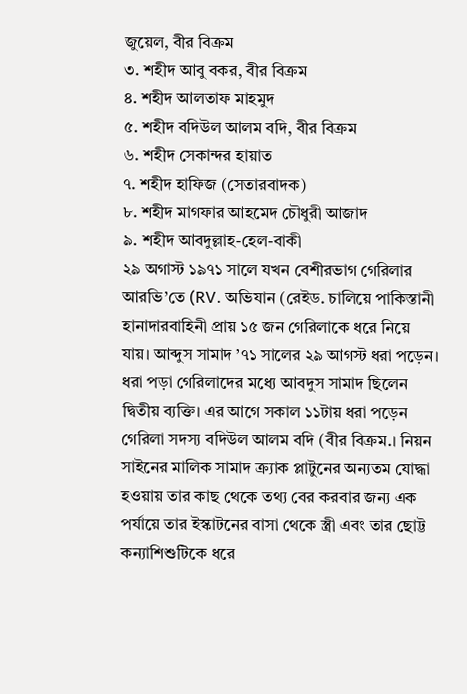জুয়েল, বীর বিক্রম
৩. শহীদ আবু বকর, বীর বিক্রম
৪. শহীদ আলতাফ মাহমুদ
৫. শহীদ বদিউল আলম বদি, বীর বিক্রম
৬. শহীদ সেকান্দর হায়াত
৭. শহীদ হাফিজ (সেতারবাদক)
৮. শহীদ মাগফার আহমেদ চৌধুরী আজাদ
৯. শহীদ আবদুল্লাহ-হেল-বাকী
২৯ অগাস্ট ১৯৭১ সালে যখন বেশীরভাগ গেরিলার আরভি’তে (RV. অভিযান (রেইড. চালিয়ে পাকিস্তানী হানাদারবাহিনী প্রায় ১৫ জন গেরিলাকে ধরে নিয়ে যায়। আব্দুস সামাদ ’৭১ সালের ২৯ আগস্ট ধরা পড়েন। ধরা পড়া গেরিলাদের মধ্যে আবদুস সামাদ ছিলেন দ্বিতীয় ব্যক্তি। এর আগে সকাল ১১টায় ধরা পড়েন গেরিলা সদস্য বদিউল আলম বদি (বীর বিক্রম.। নিয়ন সাইনের মালিক সামাদ ক্র্যাক প্লাটুনের অন্যতম যোদ্ধা হওয়ায় তার কাছ থেকে তথ্য বের করবার জন্য এক পর্যায়ে তার ইস্কাটনের বাসা থেকে স্ত্রী এবং তার ছোট্ট কন্যাশিশুটিকে ধরে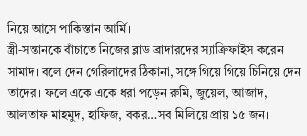নিয়ে আসে পাকিস্তান আর্মি।
স্ত্রী-সন্তানকে বাঁচাতে নিজের ব্লাড ব্রাদারদের স্যাক্রিফাইস করেন সামাদ। বলে দেন গেরিলাদের ঠিকানা, সঙ্গে গিয়ে গিয়ে চিনিয়ে দেন তাদের। ফলে একে একে ধরা পড়েন রুমি, জুয়েল, আজাদ, আলতাফ মাহমুদ, হাফিজ, বকর…সব মিলিয়ে প্রায় ১৫ জন।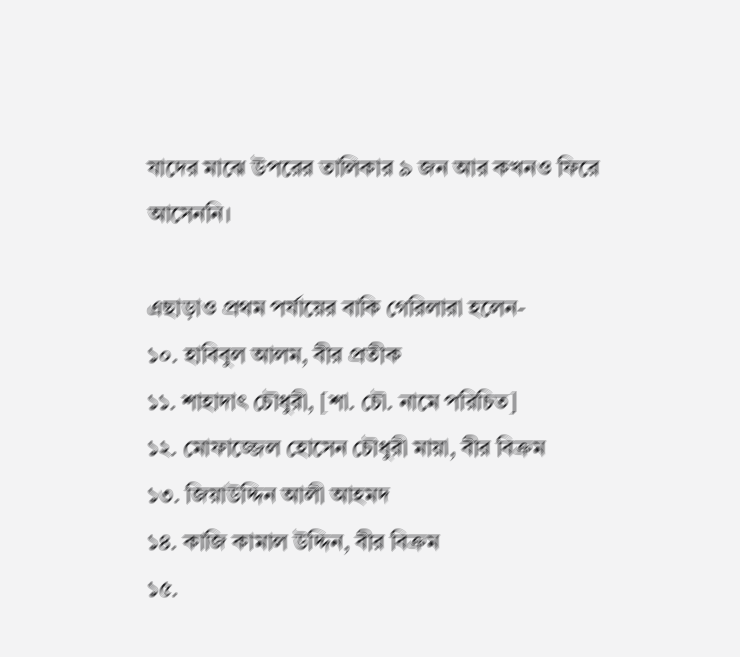যাদের মাঝে উপরের তালিকার ৯ জন আর কখনও ফিরে আসেননি।

এছাড়াও প্রথম পর্যায়ের বাকি গেরিলারা হলেন-
১০. হাবিবুল আলম, বীর প্রতীক
১১. শাহাদাৎ চৌধুরী, [শা. চৌ. নামে পরিচিত]
১২. মোফাজ্জেল হোসেন চৌধুরী মায়া, বীর বিক্রম
১৩. জিয়াউদ্দিন আলী আহমদ
১৪. কাজি কামাল উদ্দিন, বীর বিক্রম
১৫.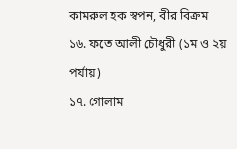কামরুল হক স্বপন, বীর বিক্রম
১৬. ফতে আলী চৌধুরী (১ম ও ২য় পর্যায়)
১৭. গোলাম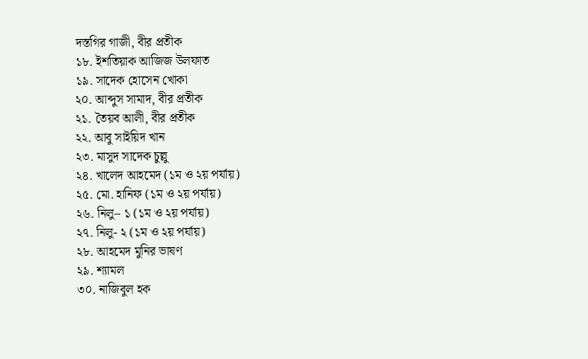দস্তগির গাজী, বীর প্রতীক
১৮. ইশতিয়াক আজিজ উলফাত
১৯. সাদেক হোসেন খোকা
২০. আব্দুস সামাদ, বীর প্রতীক
২১. তৈয়ব আলী, বীর প্রতীক
২২. আবু সাইয়িদ খান
২৩. মাসুদ সাদেক চুল্লু
২৪. খালেদ আহমেদ (১ম ও ২য় পর্যায়)
২৫. মো. হানিফ (১ম ও ২য় পর্যায়)
২৬. নিলু– ১ (১ম ও ২য় পর্যায়)
২৭. নিলু- ২ (১ম ও ২য় পর্যায়)
২৮. আহমেদ মুনির ভাষণ
২৯. শ্যামল
৩০. নাজিবুল হক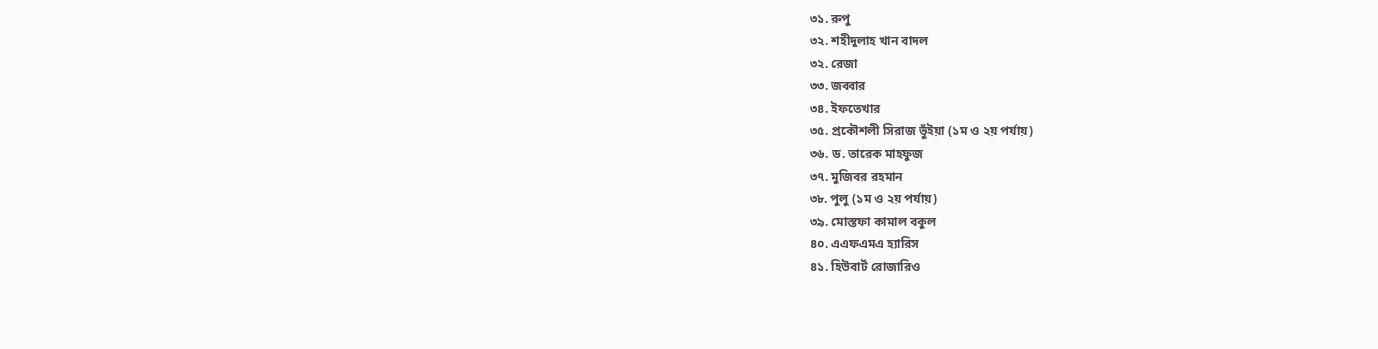৩১. রুপু
৩২. শহীদুলাহ খান বাদল
৩২. রেজা
৩৩. জব্বার
৩৪. ইফতেখার
৩৫. প্রকৌশলী সিরাজ ভুঁইয়া (১ম ও ২য় পর্যায়)
৩৬. ড. তারেক মাহফুজ
৩৭. মুজিবর রহমান
৩৮. পুলু (১ম ও ২য় পর্যায়)
৩৯. মোস্তফা কামাল বকুল
৪০. এএফএমএ হ্যারিস
৪১. হিউবার্ট রোজারিও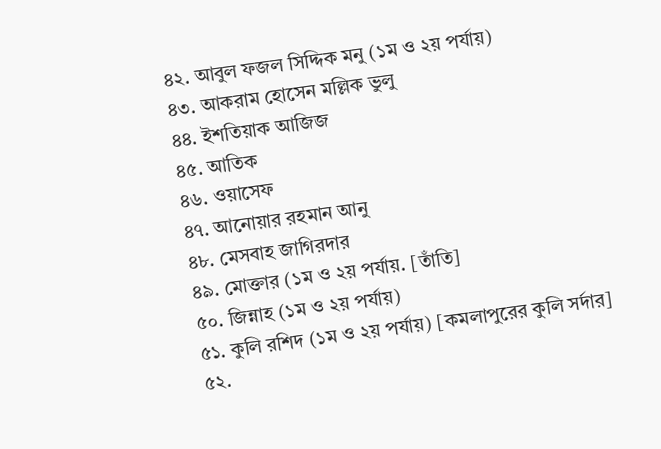৪২. আবুল ফজল সিদ্দিক মনু (১ম ও ২য় পর্যায়)
৪৩. আকরাম হোসেন মল্লিক ভুলু
৪৪. ইশতিয়াক আজিজ
৪৫. আতিক
৪৬. ওয়াসেফ
৪৭. আনোয়ার রহমান আনু
৪৮. মেসবাহ জাগিরদার
৪৯. মোক্তার (১ম ও ২য় পর্যায়. [তাঁতি]
৫০. জিন্নাহ (১ম ও ২য় পর্যায়)
৫১. কুলি রশিদ (১ম ও ২য় পর্যায়) [কমলাপুরের কুলি সর্দার]
৫২.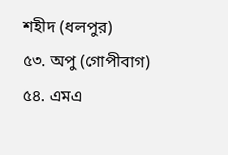শহীদ (ধলপুর)
৫৩. অপু (গোপীবাগ)
৫৪. এমএ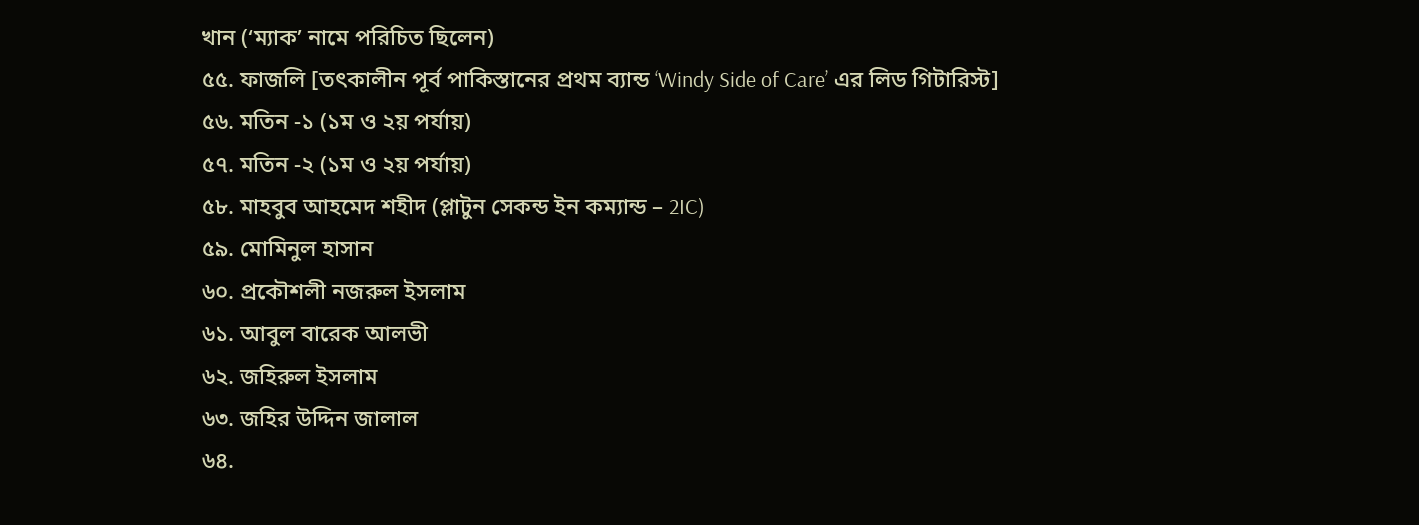খান (‘ম্যাক’ নামে পরিচিত ছিলেন)
৫৫. ফাজলি [তৎকালীন পূর্ব পাকিস্তানের প্রথম ব্যান্ড ‘Windy Side of Care’ এর লিড গিটারিস্ট]
৫৬. মতিন -১ (১ম ও ২য় পর্যায়)
৫৭. মতিন -২ (১ম ও ২য় পর্যায়)
৫৮. মাহবুব আহমেদ শহীদ (প্লাটুন সেকন্ড ইন কম্যান্ড – 2IC)
৫৯. মোমিনুল হাসান
৬০. প্রকৌশলী নজরুল ইসলাম
৬১. আবুল বারেক আলভী
৬২. জহিরুল ইসলাম
৬৩. জহির উদ্দিন জালাল
৬৪.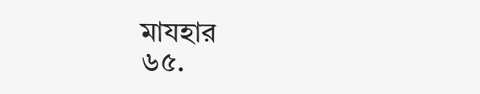মাযহার
৬৫.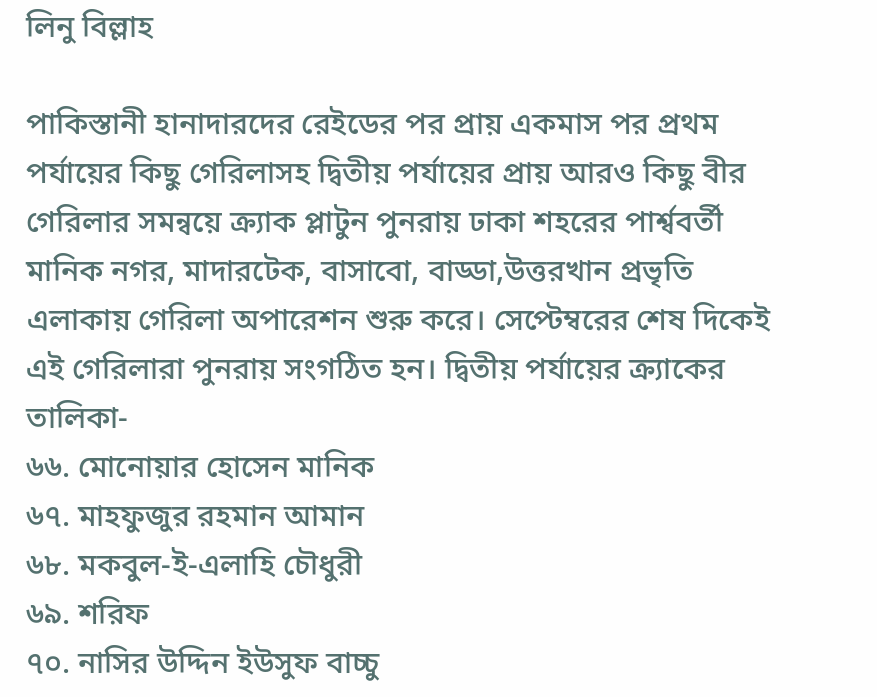লিনু বিল্লাহ

পাকিস্তানী হানাদারদের রেইডের পর প্রায় একমাস পর প্রথম পর্যায়ের কিছু গেরিলাসহ দ্বিতীয় পর্যায়ের প্রায় আরও কিছু বীর গেরিলার সমন্বয়ে ক্র্যাক প্লাটুন পুনরায় ঢাকা শহরের পার্শ্ববর্তী মানিক নগর, মাদারটেক, বাসাবো, বাড্ডা,উত্তরখান প্রভৃতি এলাকায় গেরিলা অপারেশন শুরু করে। সেপ্টেম্বরের শেষ দিকেই এই গেরিলারা পুনরায় সংগঠিত হন। দ্বিতীয় পর্যায়ের ক্র্যাকের তালিকা-
৬৬. মোনোয়ার হোসেন মানিক
৬৭. মাহফুজুর রহমান আমান
৬৮. মকবুল-ই-এলাহি চৌধুরী
৬৯. শরিফ
৭০. নাসির উদ্দিন ইউসুফ বাচ্চু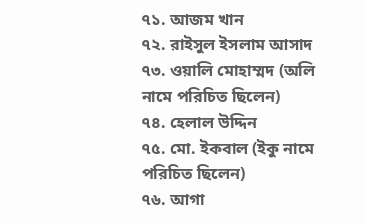৭১. আজম খান
৭২. রাইসুল ইসলাম আসাদ
৭৩. ওয়ালি মোহাম্মদ (অলি নামে পরিচিত ছিলেন)
৭৪. হেলাল উদ্দিন
৭৫. মো. ইকবাল (ইকু নামে পরিচিত ছিলেন)
৭৬. আগা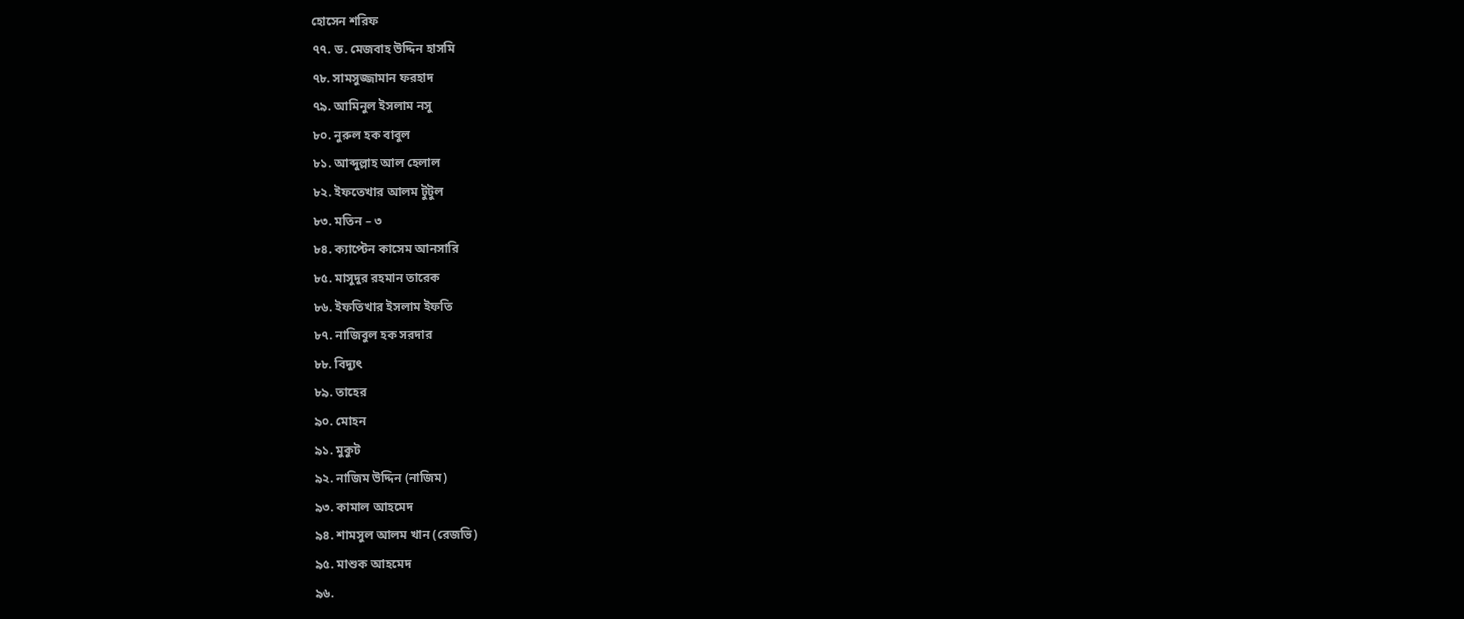হোসেন শরিফ
৭৭. ড. মেজবাহ উদ্দিন হাসমি
৭৮. সামসুজ্জামান ফরহাদ
৭৯. আমিনুল ইসলাম নসু
৮০. নুরুল হক বাবুল
৮১. আব্দুল্লাহ আল হেলাল
৮২. ইফতেখার আলম টুটুল
৮৩. মতিন – ৩
৮৪. ক্যাপ্টেন কাসেম আনসারি
৮৫. মাসুদুর রহমান তারেক
৮৬. ইফতিখার ইসলাম ইফতি
৮৭. নাজিবুল হক সরদার
৮৮. বিদ্যুৎ
৮৯. তাহের
৯০. মোহন
৯১. মুকুট
৯২. নাজিম উদ্দিন (নাজিম)
৯৩. কামাল আহমেদ
৯৪. শামসুল আলম খান (রেজভি)
৯৫. মাশুক আহমেদ
৯৬.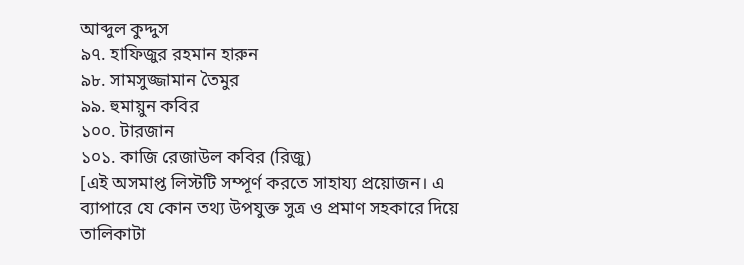আব্দুল কুদ্দুস
৯৭. হাফিজুর রহমান হারুন
৯৮. সামসুজ্জামান তৈমুর
৯৯. হুমায়ুন কবির
১০০. টারজান
১০১. কাজি রেজাউল কবির (রিজু)
[এই অসমাপ্ত লিস্টটি সম্পূর্ণ করতে সাহায্য প্রয়োজন। এ ব্যাপারে যে কোন তথ্য উপযুক্ত সুত্র ও প্রমাণ সহকারে দিয়ে তালিকাটা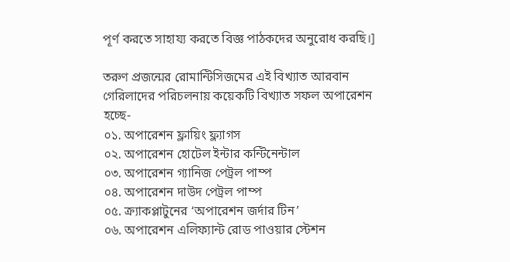পূর্ণ করতে সাহায্য করতে বিজ্ঞ পাঠকদের অনুরোধ করছি।]

তরুণ প্রজন্মের রোমান্টিসিজমের এই বিখ্যাত আরবান গেরিলাদের পরিচলনায় কয়েকটি বিখ্যাত সফল অপারেশন হচ্ছে-
০১. অপারেশন ফ্লায়িং ফ্ল্যাগস
০২. অপারেশন হোটেল ইন্টার কন্টিনেন্টাল
০৩. অপারেশন গ্যানিজ পেট্রল পাম্প
০৪. অপারেশন দাউদ পেট্রল পাম্প
০৫. ক্র্যাকপ্লাটুনের ‘অপারেশন জর্দার টিন’
০৬. অপারেশন এলিফ্যান্ট রোড পাওয়ার স্টেশন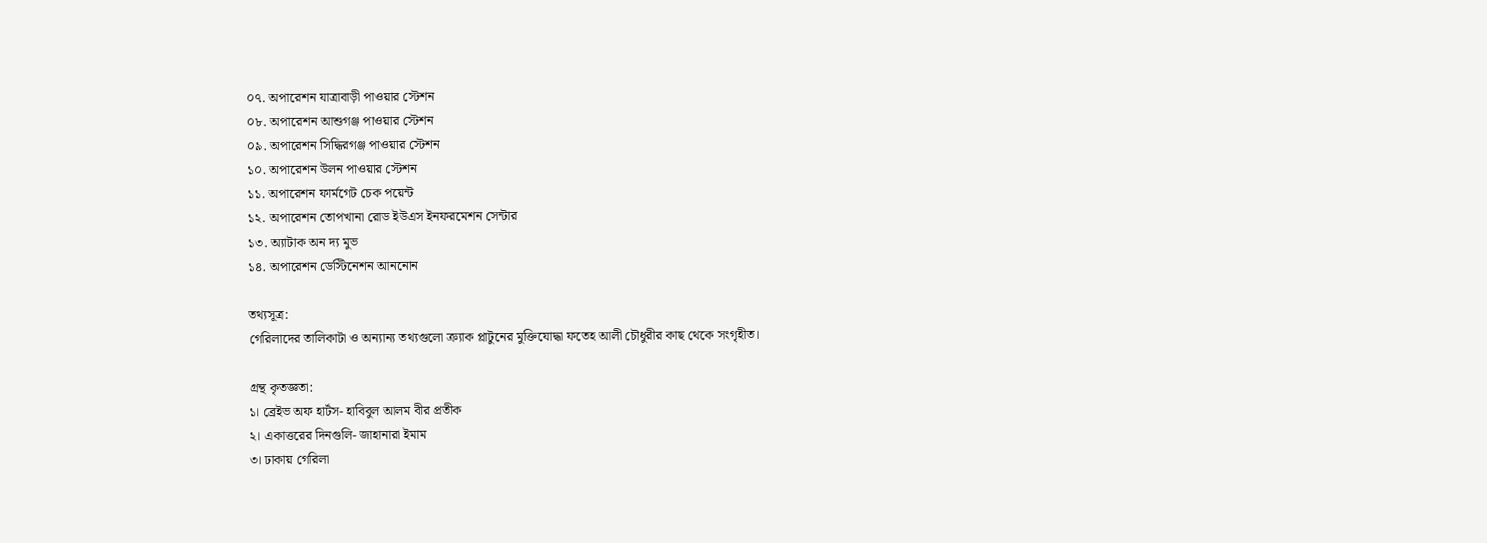০৭. অপারেশন যাত্রাবাড়ী পাওয়ার স্টেশন
০৮. অপারেশন আশুগঞ্জ পাওয়ার স্টেশন
০৯. অপারেশন সিদ্ধিরগঞ্জ পাওয়ার স্টেশন
১০. অপারেশন উলন পাওয়ার স্টেশন
১১. অপারেশন ফার্মগেট চেক পয়েন্ট
১২. অপারেশন তোপখানা রোড ইউএস ইনফরমেশন সেন্টার
১৩. অ্যাটাক অন দ্য মুভ
১৪. অপারেশন ডেস্টিনেশন আননোন

তথ্যসূত্র:
গেরিলাদের তালিকাটা ও অন্যান্য তথ্যগুলো ক্র্যাক প্লাটুনের মুক্তিযোদ্ধা ফতেহ আলী চৌধুরীর কাছ থেকে সংগৃহীত।

গ্রন্থ কৃতজ্ঞতা:
১। ব্রেইভ অফ হার্টস- হাবিবুল আলম বীর প্রতীক
২। একাত্তরের দিনগুলি- জাহানারা ইমাম
৩। ঢাকায় গেরিলা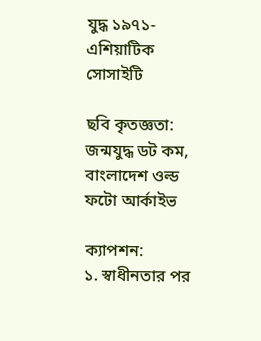যুদ্ধ ১৯৭১- এশিয়াটিক সোসাইটি

ছবি কৃতজ্ঞতা:
জন্মযুদ্ধ ডট কম, বাংলাদেশ ওল্ড ফটো আর্কাইভ

ক্যাপশন:
১. স্বাধীনতার পর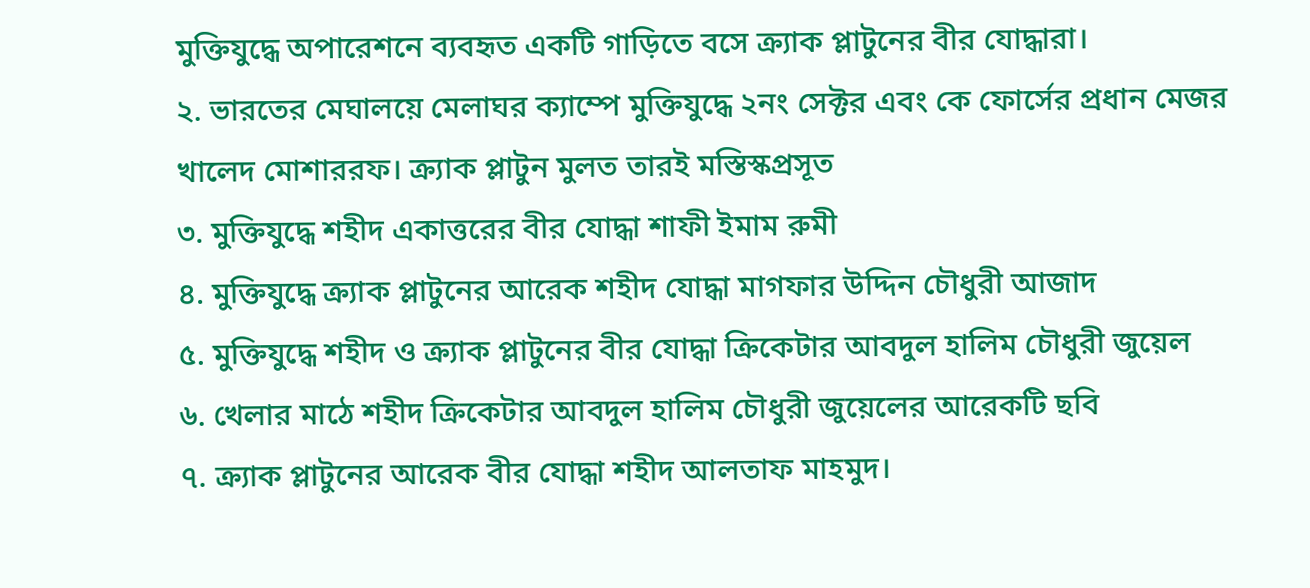মুক্তিযুদ্ধে অপারেশনে ব্যবহৃত একটি গাড়িতে বসে ক্র্যাক প্লাটুনের বীর যোদ্ধারা।
২. ভারতের মেঘালয়ে মেলাঘর ক্যাম্পে মুক্তিযুদ্ধে ২নং সেক্টর এবং কে ফোর্সের প্রধান মেজর খালেদ মোশাররফ। ক্র্যাক প্লাটুন মুলত তারই মস্তিস্কপ্রসূত
৩. মুক্তিযুদ্ধে শহীদ একাত্তরের বীর যোদ্ধা শাফী ইমাম রুমী
৪. মুক্তিযুদ্ধে ক্র্যাক প্লাটুনের আরেক শহীদ যোদ্ধা মাগফার উদ্দিন চৌধুরী আজাদ
৫. মুক্তিযুদ্ধে শহীদ ও ক্র্যাক প্লাটুনের বীর যোদ্ধা ক্রিকেটার আবদুল হালিম চৌধুরী জুয়েল
৬. খেলার মাঠে শহীদ ক্রিকেটার আবদুল হালিম চৌধুরী জুয়েলের আরেকটি ছবি
৭. ক্র্যাক প্লাটুনের আরেক বীর যোদ্ধা শহীদ আলতাফ মাহমুদ।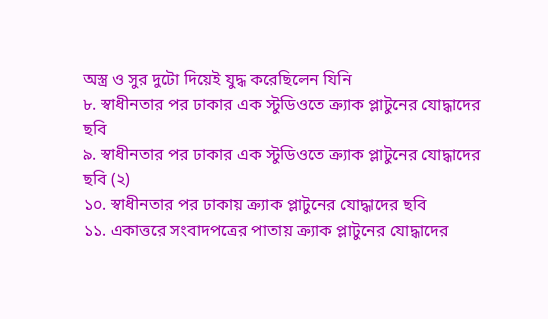অস্ত্র ও সুর দুটো দিয়েই যুদ্ধ করেছিলেন যিনি
৮. স্বাধীনতার পর ঢাকার এক স্টুডিওতে ক্র্যাক প্লাটুনের যোদ্ধাদের ছবি
৯. স্বাধীনতার পর ঢাকার এক স্টুডিওতে ক্র্যাক প্লাটুনের যোদ্ধাদের ছবি (২)
১০. স্বাধীনতার পর ঢাকায় ক্র্যাক প্লাটুনের যোদ্ধাদের ছবি
১১. একাত্তরে সংবাদপত্রের পাতায় ক্র্যাক প্লাটুনের যোদ্ধাদের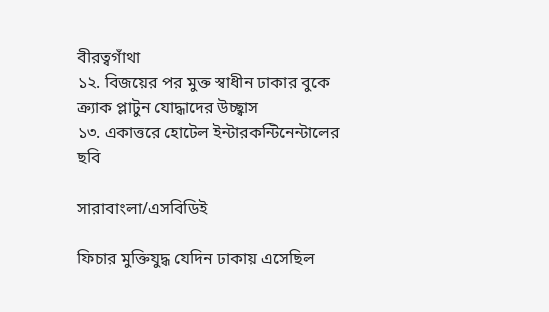বীরত্বগাঁথা
১২. বিজয়ের পর মুক্ত স্বাধীন ঢাকার বুকে ক্র্যাক প্লাটুন যোদ্ধাদের উচ্ছ্বাস
১৩. একাত্তরে হোটেল ইন্টারকন্টিনেন্টালের ছবি

সারাবাংলা/এসবিডিই

ফিচার মুক্তিযুদ্ধ যেদিন ঢাকায় এসেছিল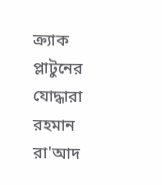ক্র্যাক প্লাটুনের যোদ্ধারা রহমান রা'আদ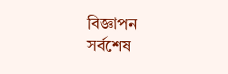বিজ্ঞাপন
সর্বশেষ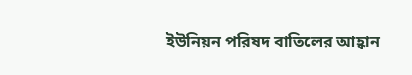ইউনিয়ন পরিষদ বাতিলের আহ্বান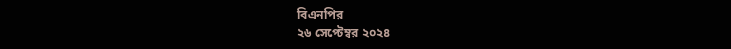বিএনপির
২৬ সেপ্টেম্বর ২০২৪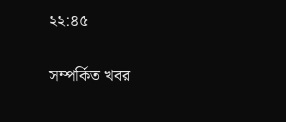২২:৪৫

সম্পর্কিত খবর